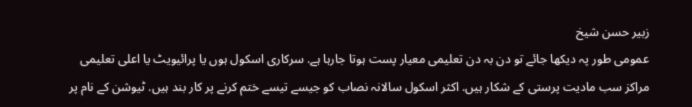زبیر حسن شیخ
عمومی طور پہ دیکھا جائے تو دن بہ دن تعلیمی معیار پست ہوتا جارہا ہے. سرکاری اسکول ہوں یا پرائیویٹ یا اعلی تعلیمی مراکز سب مادیت پرستی کے شکار ہیں. اکثر اسکول سالانہ نصاب کو جیسے تیسے ختم کرنے پر کار بند ہیں. ٹیوشن کے نام پر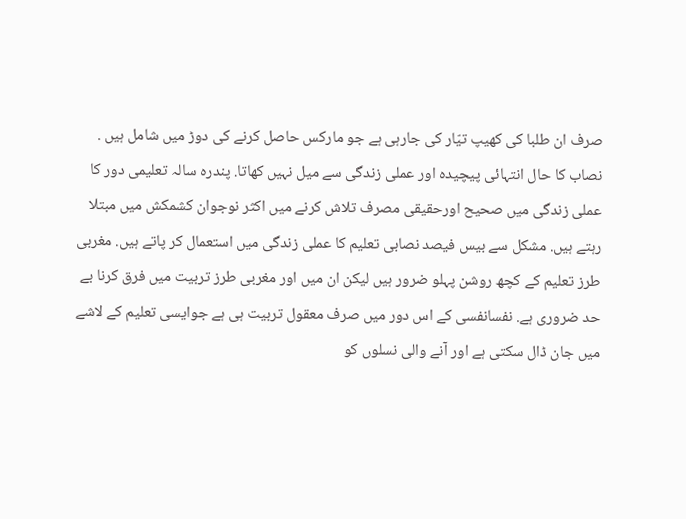صرف ان طلبا کی کھیپ تیّار کی جارہی ہے جو مارکس حاصل کرنے کی دوڑ میں شامل ہیں . نصاب کا حال انتہائی پیچیدہ اور عملی زندگی سے میل نہیں کھاتا. پندرہ سالہ تعلیمی دور کا عملی زندگی میں صحیح اورحقیقی مصرف تلاش کرنے میں اکثر نوجوان کشمکش میں مبتلا رہتے ہیں. مشکل سے بیس فیصد نصابی تعلیم کا عملی زندگی میں استعمال کر پاتے ہیں. مغربی طرز تعلیم کے کچھ روشن پہلو ضرور ہیں لیکن ان میں اور مغربی طرز تربیت میں فرق کرنا بے حد ضروری ہے. نفسانفسی کے اس دور میں صرف معقول تربیت ہی ہے جوایسی تعلیم کے لاشے میں جان ڈال سکتی ہے اور آنے والی نسلوں کو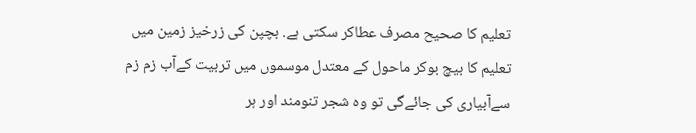تعلیم کا صحیح مصرف عطاکر سکتی ہے. بچپن کی زرخیز زمین میں تعلیم کا بیچ بوکر ماحول کے معتدل موسموں میں تربیت کےآب زم زم سےآبیاری کی جائےگی تو وہ شجر تنومند اور ہر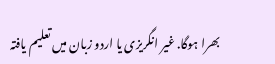بھرا ہوگا. غیر انگریزی یا اردو زبان میں تعلیم یافتہ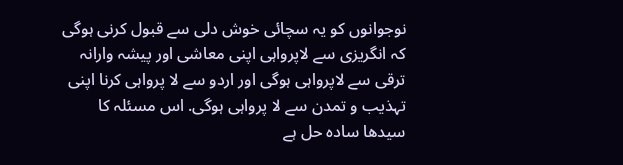نوجوانوں کو یہ سچائی خوش دلی سے قبول کرنی ہوگی کہ انگریزی سے لاپرواہی اپنی معاشی اور پیشہ وارانہ ترقی سے لاپرواہی ہوگی اور اردو سے لا پرواہی کرنا اپنی تہذیب و تمدن سے لا پرواہی ہوگی. اس مسئلہ کا سیدھا سادہ حل ہے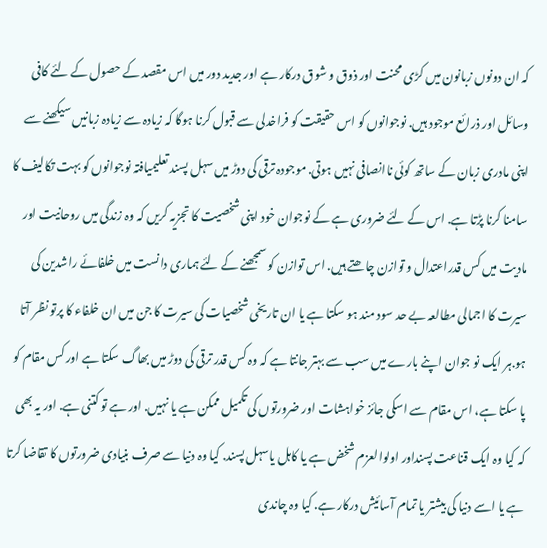کہ ان دونوں زبانون میں کڑی محنت اور ذوق و شوق درکار ہے اور جدید دور میں اس مقصد کے حصول کے لئے کافی وسائل اور ذرائع موجود ہیں. نوجوانوں کو اس حقیقت کو فراخدلی سے قبول کرنا ہوگا کہ زیادہ سے زیادہ زبانیں سیکھنے سے اپنی مادری زبان کے ساتھ کوئی ناانصافی نہیں ہوتی. موجودہ ترقی کی دوڑ میں سہل پسند تعلیمیافتہ نوجوانوں کو بہت تکالیف کا سامنا کرنا پڑتا ہے. اس کے لئے ضروری ہے کے نوجوان خود اپنی شخصیت کا تجزیہ کریں کہ وہ زندگی میں روحانیت اور مادیت میں کس قدراعتدال و توازن چاھتے ہیں. اس توازن کو سمجھنے کے لئے ہماری دانست میں خلفائے راشدین کی سیرت کا اجمالی مطالعہ بے حد سود مند ہو سکتا ہے یا ان تاریخی شخصیات کی سیرت کا جن میں ان خلفاء کا پرتو نظر آتا ہو.ہر ایک نو جوان اپنے بارے میں سب سے بہتر جانتا ہے کہ وہ کس قدر ترقی کی دوڑ میں بھاگ سکتا ہے اور کس مقام کو پا سکتا ہے، اس مقام سے اسکی جائز خواہشات اور ضرورتوں کی تکمیل ممکن ہے یا نہیں. اور ہے تو کتنی ہے. اور یہ بھی کہ کیا وہ ایک قناعت پسنداور اولوالعزم شخض ہے یا کاہل یاسہل پسند. کیا وہ دنیا سے صرف بنیادی ضرورتوں کا تقاضا کرتا ہے یا اسے دنیا کی بیشتر یا تمام آسائیش درکار ہے. کیا وہ چاندی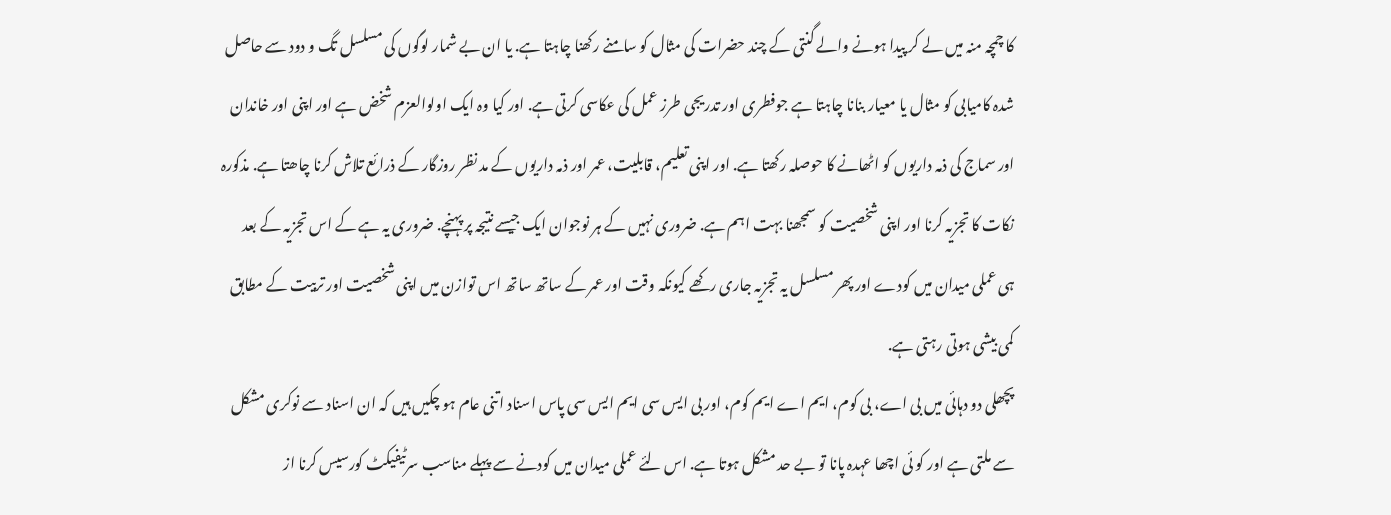کا چمچہ منہ میں لے کر پیدا ہونے والے گنتی کے چند حضرات کی مثال کو سامنے رکھنا چاہتا ہے. یا ان بے شمار لوگوں کی مسلسل تگ و دود سے حاصل شدہ کامیابی کو مثال یا معیار بنانا چاہتا ہے جوفطری اور تدریجی طرز عمل کی عکاسی کرتی ہے. اور کیا وہ ایک اولوالعزم شخض ہے اور اپنی اور خاندان اور سماج کی ذمہ داریوں کو اٹھانے کا حوصلہ رکھتا ہے. اور اپنی تعلیم، قابلیت، عمر اور ذمہ داریوں کے مد نظر روزگار کے ذرائع تلاش کرنا چاھتا ہے. مذکورہ نکات کا تجزیہ کرنا اور اپنی شخصیت کو سمجھنا بہت اہم ہے. ضروری نہیں کے ہر نوجوان ایک جیسے نتیجہ پر پہنچے. ضروری یہ ہے کے اس تجزیہ کے بعد ہی عملی میدان میں کودے اور پھر مسلسل یہ تجزیہ جاری رکھے کیونکہ وقت اور عمر کے ساتھ ساتھ اس توازن میں اپنی شخصیت اور تربیت کے مطابق کمی بیشی ہوتی رہتی ہے.
پچھلی دو دہائی میں بی اے، بی کوم، ایم اے ایم کوم، اور بی ایس سی ایم ایس سی پاس اسناد اتنی عام ہو چکیں ہیں کہ ان اسناد سے نوکری مشکل سے ملتی ہے اور کو ئی اچھا عہدہ پانا تو بے حد مشکل ہوتا ہے. اس لئے عملی میدان میں کودنے سے پہلے مناسب سرٹیفیکٹ کورسیس کرنا از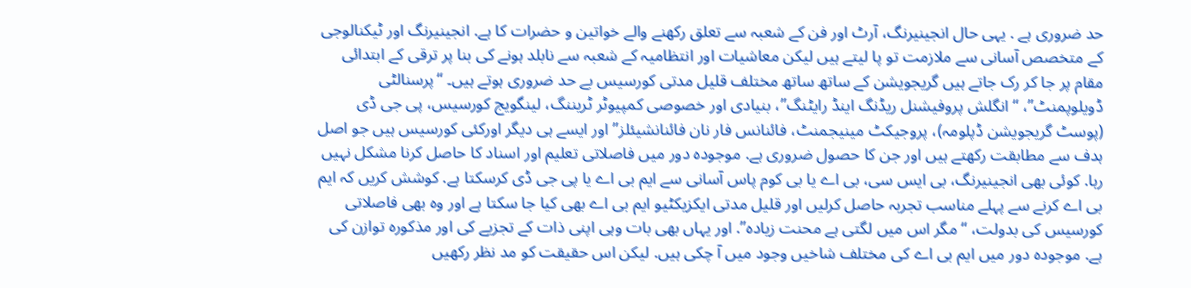حد ضروری ہے . یہی حال انجینیرنگ، آرٹ اور فن کے شعبہ سے تعلق رکھنے والے خواتین و حضرات کا ہے. انجینیرنگ اور ٹیکنالوجی کے متخصص آسانی سے ملازمت تو پا لیتے ہیں لیکن معاشیات اور انتظامیہ کے شعبہ سے نابلد ہونے کی بنا پر ترقی کے ابتدائی مقام پر جا کر رک جاتے ہیں گریجویشن کے ساتھ ساتھ مختلف قلیل مدتی کورسیس بے حد ضروری ہوتے ہیں۔ “پرسنالٹی ڈویلوپمنٹ”، “انگلش پروفیشنل ریڈنگ اینڈ رایٹنگ”، بنیادی اور خصوصی کمپیوٹر ٹریننگ، لینگویج کورسیس، پی جی ڈی (پوسٹ گریجویشن ڈپلومہ)، پروجیکٹ مینیجمنٹ، فائنانس فار نان فائنانشیئلز” اور ایسے ہی دیگر اورکئی کورسیس ہیں جو اصل ہدف سے مطابقت رکھتے ہیں اور جن کا حصول ضروری ہے. موجودہ دور میں فاصلاتی تعلیم اور اسناد کا حاصل کرنا مشکل نہیں رہا. کوئی بھی انجینیرنگ، بی ایس سی، بی اے یا بی کوم پاس آسانی سے ایم بی اے یا پی جی ڈی کرسکتا ہے. کوشش کریں کہ ایم بی اے کرنے سے پہلے مناسب تجربہ حاصل کرلیں اور قلیل مدتی ایکزیکٹیو ایم بی اے بھی کیا جا سکتا ہے اور وہ بھی فاصلاتی کورسیس کی بدولت، “مگر اس میں لگتی ہے محنت زیادہ”. اور یہاں بھی بات وہی اپنی ذات کے تجزیے کی اور مذکورہ توازن کی ہے. موجودہ دور میں ایم بی اے کی مختلف شاخیں وجود میں آ چکی ہیں. لیکن اس حقیقت کو مد نظر رکھیں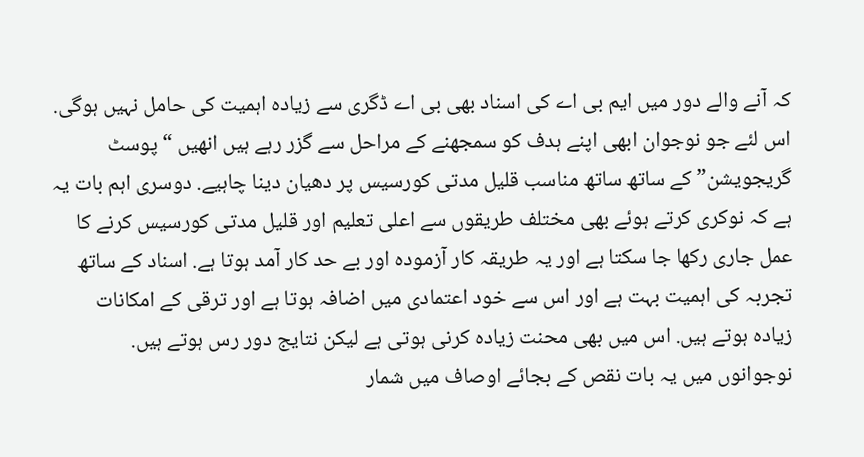کہ آنے والے دور میں ایم بی اے کی اسناد بھی بی اے ڈگری سے زیادہ اہمیت کی حامل نہیں ہوگی. اس لئے جو نوجوان ابھی اپنے ہدف کو سمجھنے کے مراحل سے گزر رہے ہیں انھیں “پوسٹ گریجویشن” کے ساتھ ساتھ مناسب قلیل مدتی کورسیس پر دھیان دینا چاہیے. دوسری اہم بات یہ ہے کہ نوکری کرتے ہوئے بھی مختلف طریقوں سے اعلی تعلیم اور قلیل مدتی کورسیس کرنے کا عمل جاری رکھا جا سکتا ہے اور یہ طریقہ کار آزمودہ اور بے حد کار آمد ہوتا ہے. اسناد کے ساتھ تجربہ کی اہمیت بہت ہے اور اس سے خود اعتمادی میں اضافہ ہوتا ہے اور ترقی کے امکانات زیادہ ہوتے ہیں. اس میں بھی محنت زیادہ کرنی ہوتی ہے لیکن نتایج دور رس ہوتے ہیں.
نوجوانوں میں یہ بات نقص کے بجائے اوصاف میں شمار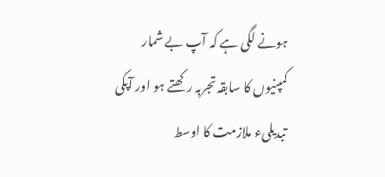ہونے لگی ہے کہ آپ بے شمار کمپنیوں کا سابقہ تجربہ رکھتے ہو اور آپکی تبدیلیء ملازمت کا اوسط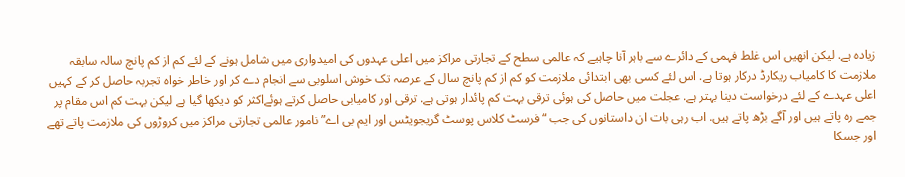زیادہ ہے. لیکن انھیں اس غلط فہمی کے دائرے سے باہر آنا چاہیے کہ عالمی سطح کے تجارتی مراکز میں اعلی عہدوں کی امیدواری میں شامل ہونے کے لئے کم از کم پانچ سالہ سابقہ ملازمت کا کامیاب ریکارڈ درکار ہوتا ہے. اس لئے کسی بھی ابتدائی ملازمت کو کم از کم پانچ سال کے عرصہ تک خوش اسلوبی سے انجام دے کر اور خاطر خواہ تجربہ حاصل کر کے کہیں اعلی عہدے کے لئے درخواست دینا بہتر ہے. عجلت میں حاصل کی ہوئی ترقی بہت کم پائدار ہوتی ہے. ترقی اور کامیابی حاصل کرتے ہوئےاکثر کو دیکھا گیا ہے لیکن بہت کم اس مقام پر جمے رہ پاتے ہیں اور آگے بڑھ پاتے ہیں. اب رہی بات ان داستانوں کی جب “فرسٹ کلاس پوسٹ گریجویٹس اور ایم بی اے” نامور عالمی تجارتی مراکز میں کروڑوں کی ملازمت پاتے تھے اور جسکا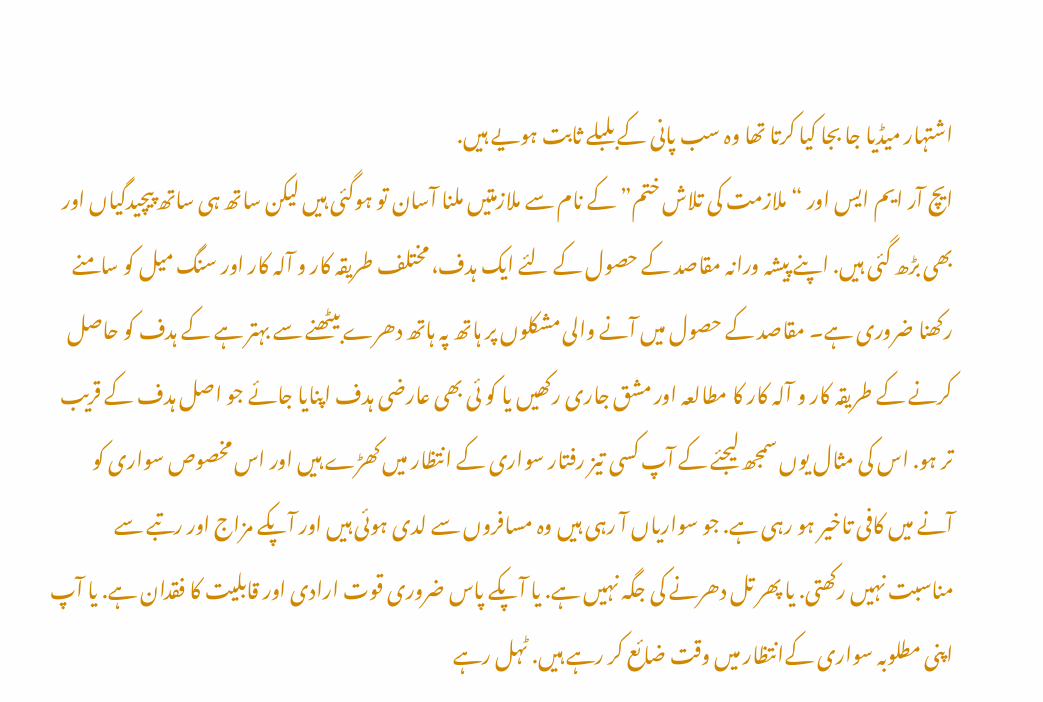اشتہار میڈیا جا بجا کیا کرتا تھا وہ سب پانی کے بلبلے ثابت ہویے ہیں.
ایچ آر ایم ایس اور “ملازمت کی تلاش ختم” کے نام سے ملازمتیں ملنا آسان تو ہوگئی ہیں لیکن ساتھ ہی ساتھ پیچیدگیاں اور بھی بڑھ گئی ہیں. اپنے پیشہ ورانہ مقاصد کے حصول کے لئے ایک ہدف، مختلف طریقہ کار و آلہ کار اور سنگ میل کو سامنے رکھنا ضروری ہے۔ مقاصد کے حصول میں آنے والی مشکلوں پر ہاتھ پہ ہاتھ دھرے بیٹھنے سے بہتر ہے کے ہدف کو حاصل کرنے کے طریقہ کار و آلہ کار کا مطالعہ اور مشق جاری رکھیں یا کو ئی بھی عارضی ہدف اپنایا جائے جو اصل ہدف کے قریب تر ہو. اس کی مثال یوں سمجھ لیجئے کے آپ کسی تیز رفتار سواری کے انتظار میں کھڑے ہیں اور اس مخصوص سواری کو آنے میں کافی تاخیر ہو رہی ہے. جو سواریاں آ رہی ہیں وہ مسافروں سے لدی ہوئی ہیں اور آپکے مزاج اور رتبے سے مناسبت نہیں رکھتی. یا پھر تل دھرنے کی جگہ نہیں ہے. یا آپکے پاس ضروری قوت ارادی اور قابلیت کا فقدان ہے. یا آپ اپنی مطلوبہ سواری کےانتظار میں وقت ضائع کر رہے ہیں. ٹہل رہے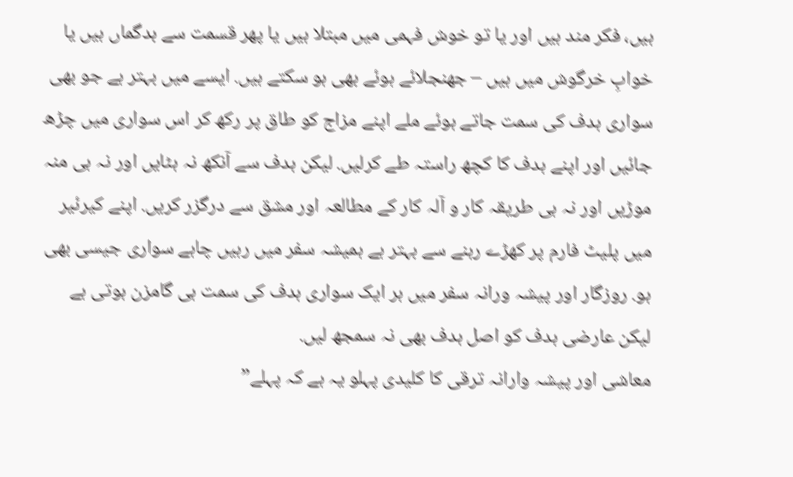ہیں، فکر مند ہیں اور یا تو خوش فہمی میں مبتلا ہیں یا پھر قسمت سے بدگماں ہیں یا خوابِ خرگوش میں ہیں – جھنجلائے ہوئے بھی ہو سکتے ہیں. ایسے میں بہتر ہے جو بھی سواری ہدف کی سمت جاتے ہوئے ملے اپنے مزاج کو طاق پر رکھ کر اس سواری میں چڑھ جائیں اور اپنے ہدف کا کچھ راستہ طے کرلیں. لیکن ہدف سے آنکھ نہ ہٹایں اور نہ ہی منہ موڑیں اور نہ ہی طریقہ کار و آلہ کار کے مطالعہ اور مشق سے درگزر کریں. اپنے کیرئیر میں پلیٹ فارم پر کھڑے رہنے سے بہتر ہے ہمیشہ سفر میں رہیں چاہے سواری جیسی بھی ہو. روزگار اور پیشہ ورانہ سفر میں ہر ایک سواری ہدف کی سمت ہی گامزن ہوتی ہے لیکن عارضی ہدف کو اصل ہدف بھی نہ سمجھ لیں.
معاشی اور پیشہ وارانہ ترقی کا کلیدی پہلو یہ ہے کہ پہلے”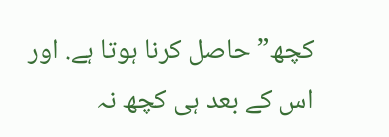کچھ” حاصل کرنا ہوتا ہے. اور اس کے بعد ہی کچھ نہ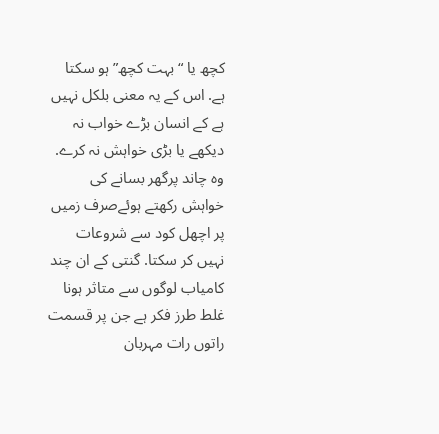کچھ یا “بہت کچھ” ہو سکتا ہے. اس کے یہ معنی بلکل نہیں ہے کے انسان بڑے خواب نہ دیکھے یا بڑی خواہش نہ کرے. وہ چاند پرگھر بسانے کی خواہش رکھتے ہوئےصرف زمیں پر اچھل کود سے شروعات نہیں کر سکتا. گنتی کے ان چند کامیاب لوگوں سے متاثر ہونا غلط طرز فکر ہے جن پر قسمت راتوں رات مہربان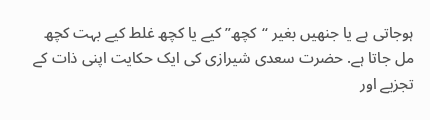ہوجاتی ہے یا جنھیں بغیر “کچھ” کیے یا کچھ غلط کیے بہت کچھ مل جاتا ہے. حضرت سعدی شیرازی کی ایک حکایت اپنی ذات کے تجزیے اور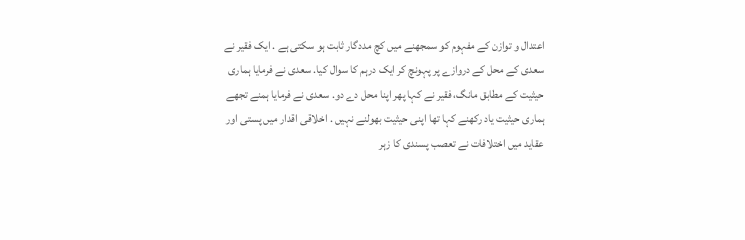اعتدال و توازن کے مفہوم کو سمجھنے میں کچ مددگار ثابت ہو سکتی ہے . ایک فقیر نے سعدی کے محل کے دروازے پر پہونچ کر ایک درہم کا سوال کیا. سعدی نے فرمایا ہماری حیثیت کے مطابق مانگ، فقیر نے کہا پھر اپنا محل دے دو. سعدی نے فرمایا ہمنے تجھے ہماری حیثیت یاد رکھنے کہا تھا اپنی حیثیت بھولنے نہیں . اخلاقی اقدار میں پستی اور عقاید میں اختلافات نے تعصب پسندی کا زہر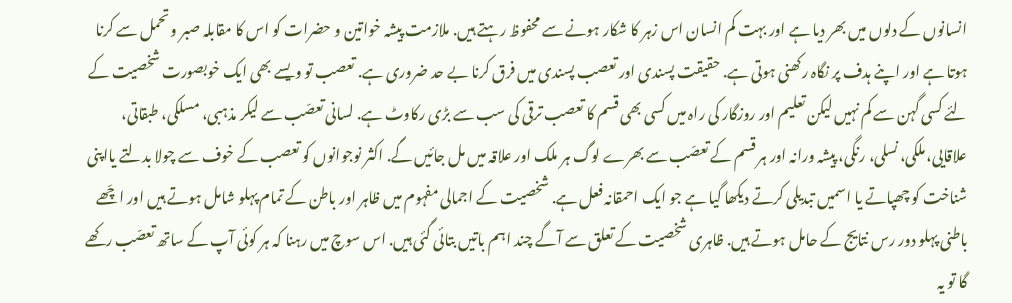انسانوں کے دلوں میں بھر دیا ہے اور بہت کم انسان اس زہر کا شکار ہونے سے محفوظ رہتے ہیں. ملازمت پیشہ خواتین و حضرات کو اس کا مقابلہ صبر و تحمل سے کرنا ہوتا ہے اور اپنے ہدف پر نگاہ رکھنی ہوتی ہے. حقیقت پسندی اور تعصب پسندی میں فرق کرنا بے حد ضروری ہے. تعصب تو ویسے بھی ایک خوبصورت شخصیت کے لئے کسی گہن سے کم نہیں لیکن تعلیم اور روزگار کی راہ میں کسی بھی قسم کا تعصب ترقی کی سب سے بڑی رکاوٹ ہے. لسانی تعصّب سے لیکر مذہبی، مسلکی، طبقاتی، علاقایی، ملکی، نسلی، رنگی، پیشہ ورانہ اور ہر قسم کے تعصّب سے بھرے لوگ ہر ملک اور علاقہ میں مل جائیں گے. اکثر نوجوانوں کو تعصب کے خوف سے چولا بدلتے یااپنی شناخت کو چھپاتے یا اسمیں تبدیلی کرتے دیکھا گیا ہے جو ایک احمقانہ فعل ہے. شخصیت کے اجمالی مفہوم میں ظاہر اور باطن کے تمام پہلو شامل ہوتے ہیں اور اچّھے باطنی پہلو دور رس نتایج کے حامل ہوتے ہیں. ظاہری شخصیت کے تعلق سے آگے چند اہم باتیں بتائی گئی ہیں. اس سوچ میں رہنا کہ ہر کوئی آپ کے ساتھ تعصّب رکھے گا تو یہ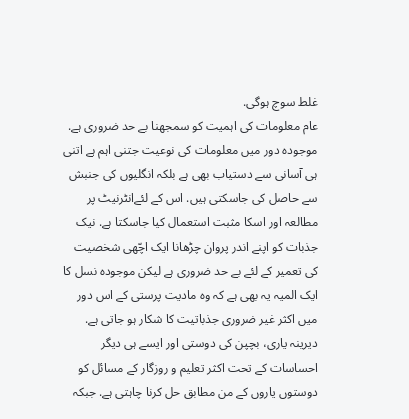غلط سوچ ہوگی.
عام معلومات کی اہمیت کو سمجھنا بے حد ضروری ہے. موجودہ دور میں معلومات کی نوعیت جتنی اہم ہے اتنی ہی آسانی سے دستیاب بھی ہے بلکہ انگلیوں کی جنبش سے حاصل کی جاسکتی ہیں. اس کے لئےانٹرنیٹ پر مطالعہ اور اسکا مثبت استعمال کیا جاسکتا ہے. نیک جذبات کو اپنے اندر پروان چڑھانا ایک اچّھی شخصیت کی تعمیر کے لئے بے حد ضروری ہے لیکن موجودہ نسل کا ایک المیہ یہ بھی ہے کہ وہ مادیت پرستی کے اس دور میں اکثر غیر ضروری جذباتیت کا شکار ہو جاتی ہے. دیرینہ یاری، بچپن کی دوستی اور ایسے ہی دیگر احساسات کے تحت اکثر تعلیم و روزگار کے مسائل کو دوستوں یاروں کے من مطابق حل کرنا چاہتی ہے. جبکہ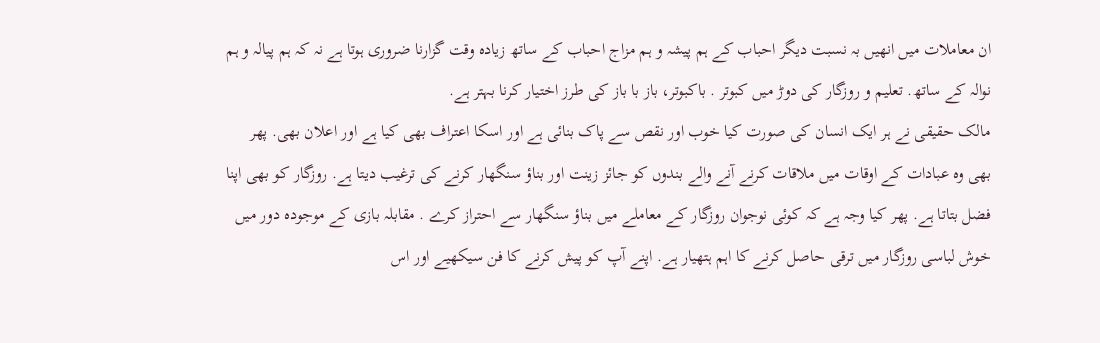ان معاملات میں انھیں بہ نسبت دیگر احباب کے ہم پیشہ و ہم مزاج احباب کے ساتھ زیادہ وقت گزارنا ضروری ہوتا ہے نہ کہ ہم پیالہ و ہم نوالہ کے ساتھ. تعلیم و روزگار کی دوڑ میں کبوتر . باکبوتر، باز با باز کی طرز اختیار کرنا بہتر ہے.
مالک حقیقی نے ہر ایک انسان کی صورت کیا خوب اور نقص سے پاک بنائی ہے اور اسکا اعتراف بھی کیا ہے اور اعلان بھی. پھر بھی وہ عبادات کے اوقات میں ملاقات کرنے آنے والے بندوں کو جائز زینت اور بناؤ سنگھار کرنے کی ترغیب دیتا ہے. روزگار کو بھی اپنا فضل بتاتا ہے. پھر کیا وجہ ہے کہ کوئی نوجوان روزگار کے معاملے میں بناؤ سنگھار سے احتراز کرے . مقابلہ بازی کے موجودہ دور میں خوش لباسی روزگار میں ترقی حاصل کرنے کا اہم ہتھیار ہے. اپنے آپ کو پیش کرنے کا فن سیکھیے اور اس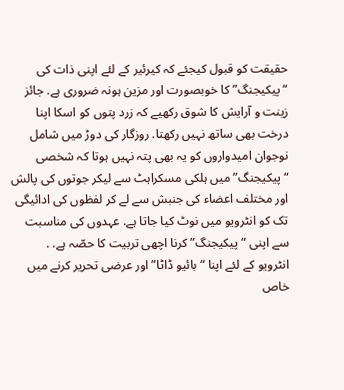حقیقت کو قبول کیجئے کہ کیرئیر کے لئے اپنی ذات کی “پیکیجنگ” کا خوبصورت اور مزین ہونہ ضروری ہے. جائز زینت و آرایش کا شوق رکھیے کہ زرد پتوں کو اسکا اپنا درخت بھی ساتھ نہیں رکھتا. روزگار کی دوڑ میں شامل نوجوان امیدواروں کو یہ بھی پتہ نہیں ہوتا کہ شخصی “پیکیجنگ” میں ہلکی مسکراہٹ سے لیکر جوتوں کی پالش اور مختلف اعضاء کی جنبش سے لے کر لفظوں کی ادائیگی تک کو انٹرویو میں نوٹ کیا جاتا ہے. عہدوں کی مناسبت سے اپنی “پیکیجنگ” کرنا اچھی تربیت کا حصّہ ہے. .
انٹرویو کے لئے اپنا “بائیو ڈاٹا” اور عرضی تحریر کرنے میں خاص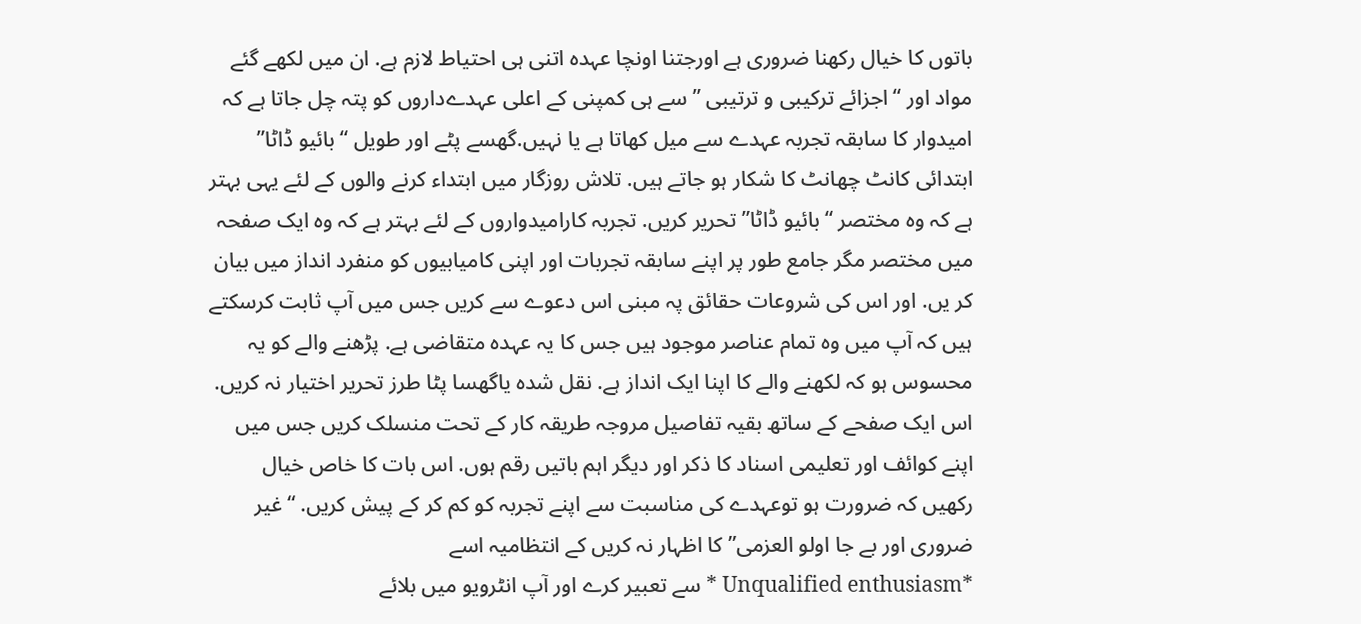باتوں کا خیال رکھنا ضروری ہے اورجتنا اونچا عہدہ اتنی ہی احتیاط لازم ہے. ان میں لکھے گئے مواد اور “اجزائے ترکیبی و ترتیبی ” سے ہی کمپنی کے اعلی عہدےداروں کو پتہ چل جاتا ہے کہ امیدوار کا سابقہ تجربہ عہدے سے میل کھاتا ہے یا نہیں.گھسے پٹے اور طویل “بائیو ڈاٹا” ابتدائی کانٹ چھانٹ کا شکار ہو جاتے ہیں. تلاش روزگار میں ابتداء کرنے والوں کے لئے یہی بہتر ہے کہ وہ مختصر “بائیو ڈاٹا” تحریر کریں. تجربہ کارامیدواروں کے لئے بہتر ہے کہ وہ ایک صفحہ میں مختصر مگر جامع طور پر اپنے سابقہ تجربات اور اپنی کامیابیوں کو منفرد انداز میں بیان کر یں. اور اس کی شروعات حقائق پہ مبنی اس دعوے سے کریں جس میں آپ ثابت کرسکتے ہیں کہ آپ میں وہ تمام عناصر موجود ہیں جس کا یہ عہدہ متقاضی ہے. پڑھنے والے کو یہ محسوس ہو کہ لکھنے والے کا اپنا ایک انداز ہے. نقل شدہ یاگھسا پٹا طرز تحریر اختیار نہ کریں. اس ایک صفحے کے ساتھ بقیہ تفاصیل مروجہ طریقہ کار کے تحت منسلک کریں جس میں اپنے کوائف اور تعلیمی اسناد کا ذکر اور دیگر اہم باتیں رقم ہوں. اس بات کا خاص خیال رکھیں کہ ضرورت ہو توعہدے کی مناسبت سے اپنے تجربہ کو کم کر کے پیش کریں. “غیر ضروری اور بے جا اولو العزمی” کا اظہار نہ کریں کے انتظامیہ اسے
*Unqualified enthusiasm * سے تعبیر کرے اور آپ انٹرویو میں بلائے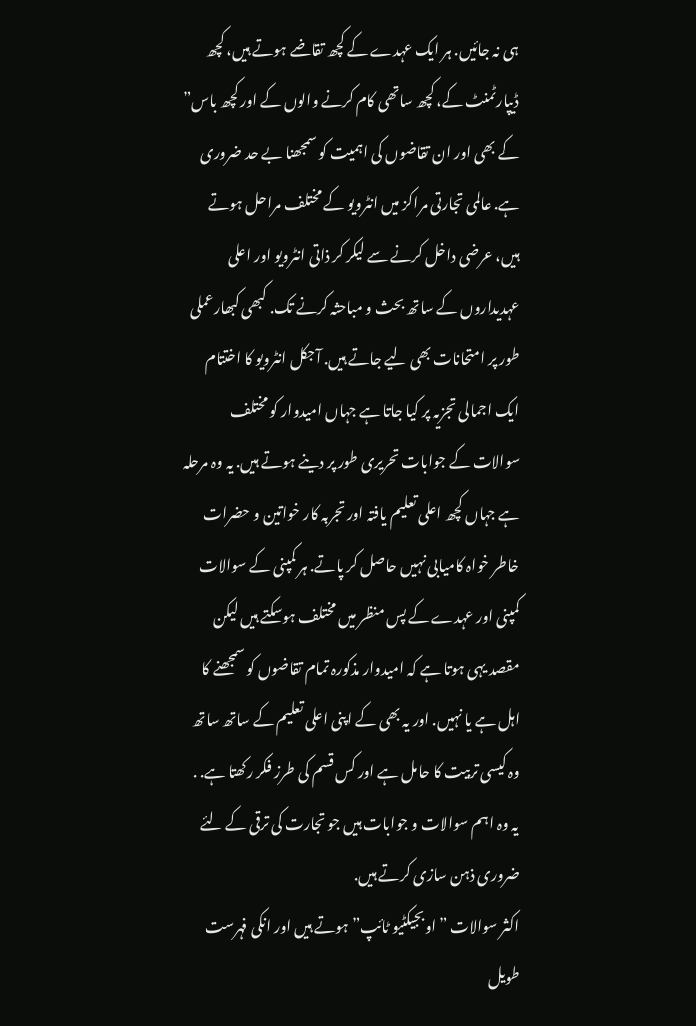ہی نہ جائیں. ہر ایک عہدے کے کچھ تقاضے ہوتے ہیں، کچھ ڈیپارٹمنٹ کے، کچھ ساتھی کام کرنے والوں کے اور کچھ باس” کے بھی اور ان تقاضوں کی اہمیت کو سمجھنا بے حد ضروری ہے. عالمی تجارتی مراکز میں انٹرویو کے مختلف مراحل ہوتے ہیں، عرضی داخل کرنے سے لیکر کر ذاتی انٹرویو اور اعلی عہدیداروں کے ساتھ بحث و مباحثہ کرنے تک. کبھی کبھارعملی طور پر امتحانات بھی لیے جاتے ہیں. آجکل انٹرویو کا اختتام ایک اجمالی تجزیہ پر کیا جاتا ہے جہاں امیدوار کو مختلف سوالات کے جوابات تحریری طور پر دینے ہوتے ہیں. یہ وہ مرحلہ ہے جہاں کچھ اعلی تعلیم یافتہ اور تجربہ کار خواتین و حضرات خاطر خواہ کامیابی نہیں حاصل کر پاتے. ہر کمپنی کے سوالات کمپنی اور عہدے کے پس منظر میں مختلف ہوسکتے ہیں لیکن مقصد یہی ہوتا ہے کہ امیدوار مذکورہ تمام تقاضوں کو سمجھنے کا اہل ہے یا نہیں. اور یہ بھی کے اپنی اعلی تعلیم کے ساتھ ساتھ وہ کیسی تربیت کا حامل ہے اور کس قسم کی طرز فکر رکھتا ہے. . یہ وہ اہم سوالات و جوابات ہیں جو تجارت کی ترقی کے لئے ضروری ذہن سازی کرتے ہیں.
اکثر سوالات ” اوبجیکٹیو ٹائپ” ہوتے ہیں اور انکی فہرست طویل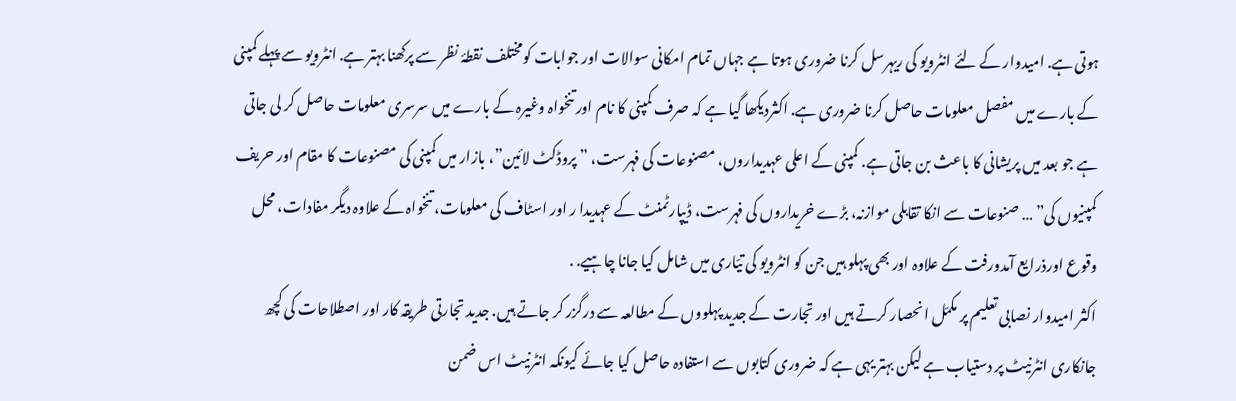ہوتی ہے. امیدوار کے لئے انٹرویو کی ریہرسل کرنا ضروری ہوتا ہے جہاں تمام امکانی سوالات اور جوابات کومختلف نقطۂ نظر سے پرکھنا بہتر ہے. انٹرویو سے پہلے کمپنی کے بارے میں مفصل معلومات حاصل کرنا ضروری ہے. اکثردیکھا گیا ہے کہ صرف کمپنی کا نام اور تنخواہ وغیرہ کے بارے میں سرسری معلومات حاصل کر لی جاتی ہے جو بعد میں پریشانی کا باعث بن جاتی ہے. کمپنی کے اعلی عہدیداروں، مصنوعات کی فہرست، ” پروڈکٹ لائین”، بازار میں کمپنی کی مصنوعات کا مقام اور حریف کمپنیوں کی” … صنوعات سے انکا تقابلی موازنہ، بڑے خریداروں کی فہرست، ڈیپارٹمنٹ کے عہدیدا ر اور اسٹاف کی معلومات، تنخواہ کے علاوہ دیگر مفادات، محل وقوع اورذرایع آمدورفت کے علاوہ اور بھی پہلو ہیں جن کو انٹرویو کی تیّاری میں شامل کیا جانا چاہیے. .
اکثر امیدوار نصابی تعلیم پر مکمّل انحصار کرتے ہیں اور تجارت کے جدید پہلووں کے مطالعہ سے درگزر کر جاتے ہیں. جدید تجارتی طریقہ کار اور اصطلاحات کی کچھ جانکاری انٹرنیٹ پر دستیاب ہے لیکن بہتر یہی ہے کہ ضروری کتابوں سے استفادہ حاصل کیا جائے کیونکہ انٹرنیٹ اس ضمن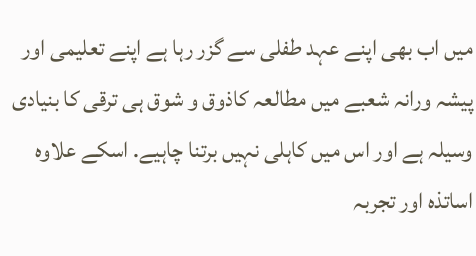میں اب بھی اپنے عہد طفلی سے گزر رہا ہے اپنے تعلیمی اور پیشہ ورانہ شعبے میں مطالعہ کاذوق و شوق ہی ترقی کا بنیادی وسیلہ ہے اور اس میں کاہلی نہیں برتنا چاہیے. اسکے علاوہ اساتذہ اور تجربہ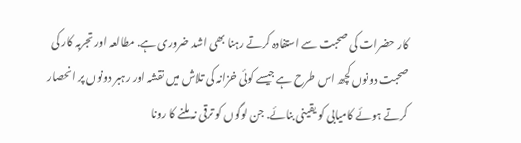کار حضرات کی صحبت سے استفادہ کرتے رہنا بھی اشد ضروری ہے. مطالعہ اور تجربہ کار کی صحبت دونوں کچھ اس طرح ہے جیسے کوئی خزانہ کی تلاش میں نقشہ اور رہبر دونوں پر انحصار کرتے ہوئے کامیابی کو یقینی بنائے. جن لوگوں کو ترقی نہ ملنے کا رونا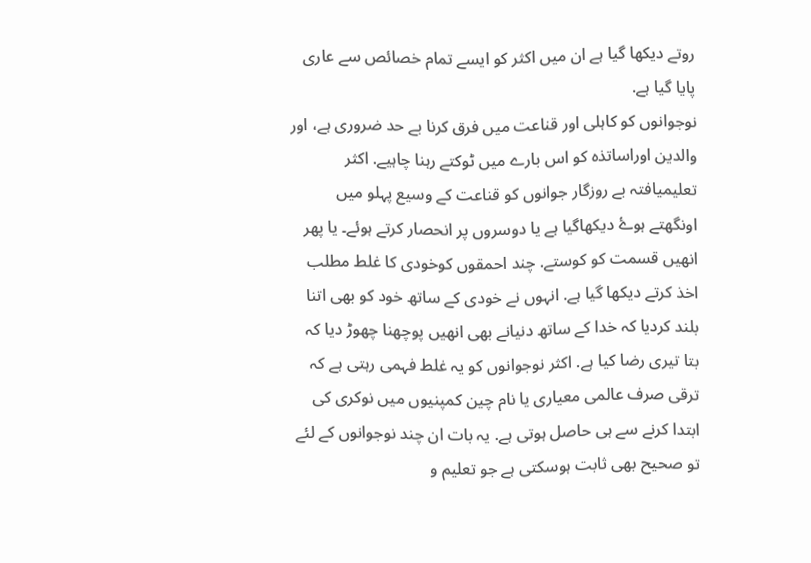روتے دیکھا گیا ہے ان میں اکثر کو ایسے تمام خصائص سے عاری پایا گیا ہے.
نوجوانوں کو کاہلی اور قناعت میں فرق کرنا بے حد ضروری ہے، اور والدین اوراساتذہ کو اس بارے میں ٹوکتے رہنا چاہیے. اکثر تعلیمیافتہ بے روزگار جوانوں کو قناعت کے وسیع پہلو میں اونگھتے ہوۓ دیکھاگیا ہے یا دوسروں پر انحصار کرتے ہوئے۔ یا پھر انھیں قسمت کو کوستے. چند احمقوں کوخودی کا غلط مطلب اخذ کرتے دیکھا گیا ہے. انہوں نے خودی کے ساتھ خود کو بھی اتنا بلند کردیا کہ خدا کے ساتھ دنیانے بھی انھیں پوچھنا چھوڑ دیا کہ بتا تیری رضا کیا ہے. اکثر نوجوانوں کو یہ غلط فہمی رہتی ہے کہ ترقی صرف عالمی معیاری یا نام چین کمپنیوں میں نوکری کی ابتدا کرنے سے ہی حاصل ہوتی ہے. یہ بات ان چند نوجوانوں کے لئے تو صحیح بھی ثابت ہوسکتی ہے جو تعلیم و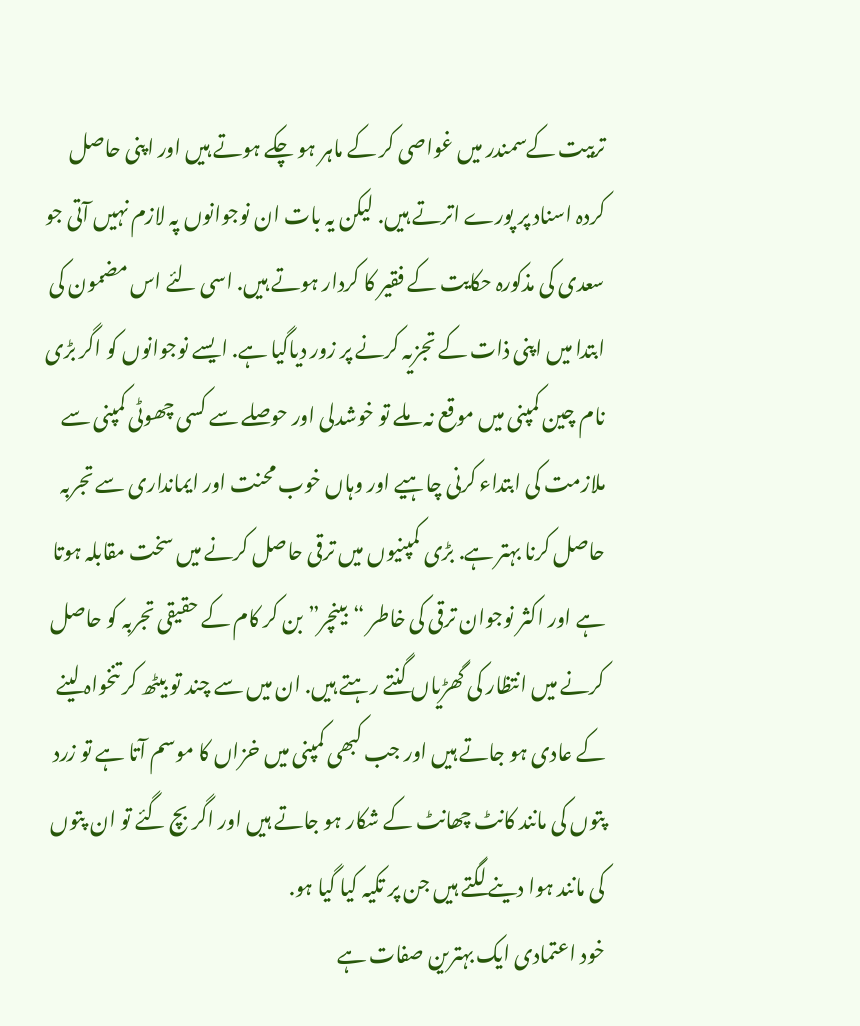تربیت کےسمندر میں غواصی کر کے ماہر ہو چکے ہوتے ہیں اور اپنی حاصل کردہ اسناد پر پورے اترتے ہیں. لیکن یہ بات ان نوجوانوں پہ لازم نہیں آتی جو سعدی کی مذکورہ حکایت کے فقیر کا کردار ہوتے ہیں. اسی لئے اس مضمون کی ابتدا میں اپنی ذات کے تجزیہ کرنے پر زور دیاگیا ہے. ایسے نوجوانوں کو اگر بڑی نام چین کمپنی میں موقع نہ ملے تو خوشدلی اور حوصلے سے کسی چھوٹی کمپنی سے ملازمت کی ابتداء کرنی چاہیے اور وہاں خوب محنت اور ایمانداری سے تجربہ حاصل کرنا بہتر ہے. بڑی کمپنیوں میں ترقی حاصل کرنے میں سخت مقابلہ ہوتا ہے اور اکثر نوجوان ترقی کی خاطر “بینچر” بن کر کام کے حقیقی تجربہ کو حاصل کرنے میں انتظار کی گھڑیاں گنتے رہتے ہیں. ان میں سے چند تو بیٹھ کر تنخواہ لینے کے عادی ہو جاتے ہیں اور جب کبھی کمپنی میں خزاں کا موسم آتا ہے تو زرد پتوں کی مانند کانٹ چھانٹ کے شکار ہو جاتے ہیں اور اگر بچ گئے تو ان پتوں کی مانند ہوا دینے لگتے ہیں جن پر تکیہ کیا گیا ہو.
خود اعتمادی ایک بہترین صفات ہے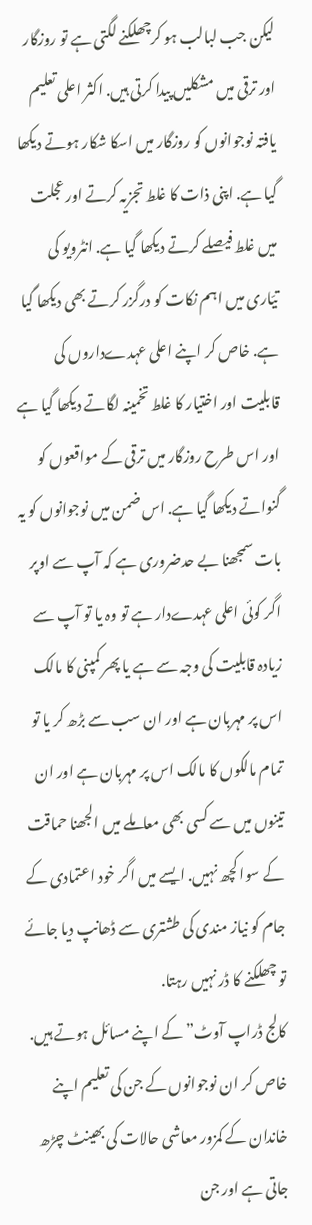لیکن جب لبالب ہو کرچھلکنے لگتی ہے تو روزگار اور ترقی میں مشکلیں پیدا کرتی ہیں. اکثر اعلی تعلیم یافتہ نوجوانوں کو روزگار میں اسکا شکار ہوتے دیکھا گیا ہے. اپنی ذات کا غلط تجزیہ کرتے اور عجلت میں غلط فیصلے کرتے دیکھا گیا ہے. انٹرویو کی تیّاری میں اہم نکات کو درگزر کرتے بھی دیکھا گیا ہے. خاص کر اپنے اعلی عہدےداروں کی قابلیت اور اختیار کا غلط تخمینہ لگاتے دیکھا گیا ہے اور اس طرح روزگار میں ترقی کے مواقعوں کو گنواتے دیکھا گیا ہے. اس ضمن میں نوجوانوں کو یہ بات سمجھنا بے حدضروری ہے کہ آپ سے اوپر اگر کوئی اعلی عہدےدار ہے تو وہ یا تو آپ سے زیادہ قابلیت کی وجہ سے ہے یا پھر کمپنی کا مالک اس پر مہربان ہے اور ان سب سے بڑھ کر یا تو تمام مالکوں کا مالک اس پر مہربان ہے اور ان تینوں میں سے کسی بھی معاملے میں الجھنا حماقت کے سوا کچھ نہیں. ایسے میں اگر خود اعتمادی کے جام کو نیاز مندی کی طشتری سے ڈھانپ دیا جائے تو چھلکنے کا ڈر نہیں رہتا.
کالج ڈراپ آوٹ” کے اپنے مسائل ہوتے ہیں. خاص کر ان نوجوانوں کے جن کی تعلیم اپنے خاندان کے کمزور معاشی حالات کی بھینٹ چڑھ جاتی ہے اور جن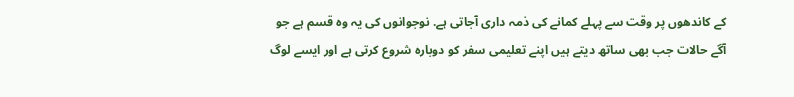کے کاندھوں پر وقت سے پہلے کمانے کی ذمہ داری آجاتی ہے. نوجوانوں کی یہ وہ قسم ہے جو آگے حالات جب بھی ساتھ دیتے ہیں اپنے تعلیمی سفر کو دوبارہ شروع کرتی ہے اور ایسے لوگ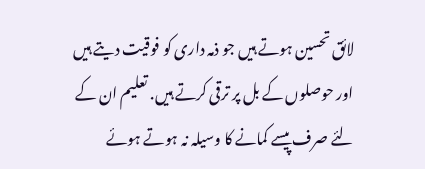لائق تحسین ہوتے ہیں جو ذمہ داری کو فوقیت دیتے ہیں اور حوصلوں کے بل پر ترقی کرتے ہیں. تعلیم ان کے لئے صرف پیسے کمانے کا وسیلہ نہ ہوتے ہوئے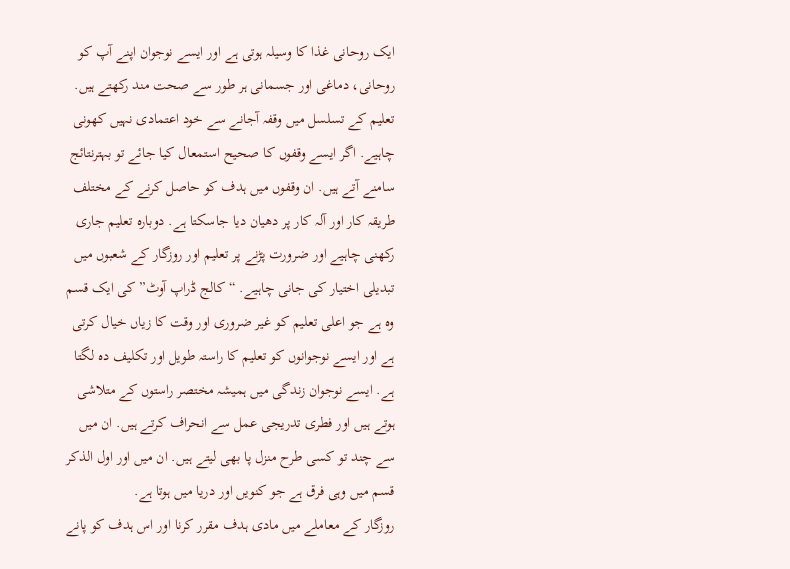ایک روحانی غذا کا وسیلہ ہوتی ہے اور ایسے نوجوان اپنے آپ کو روحانی، دماغی اور جسمانی ہر طور سے صحت مند رکھتے ہیں. تعلیم کے تسلسل میں وقفہ آجانے سے خود اعتمادی نہیں کھونی چاہیے. اگر ایسے وقفوں کا صحیح استمعال کیا جائے تو بہترنتائج سامنے آتے ہیں. ان وقفوں میں ہدف کو حاصل کرنے کے مختلف طریقہ کار اور آلہ کار پر دھیان دیا جاسکتا ہے. دوبارہ تعلیم جاری رکھنی چاہیے اور ضرورت پڑنے پر تعلیم اور روزگار کے شعبوں میں تبدیلی اختیار کی جانی چاہیے. “کالج ڈراپ آوٹ” کی ایک قسم وہ ہے جو اعلی تعلیم کو غیر ضروری اور وقت کا زیاں خیال کرتی ہے اور ایسے نوجوانوں کو تعلیم کا راستہ طویل اور تکلیف دہ لگتا ہے. ایسے نوجوان زندگی میں ہمیشہ مختصر راستوں کے متلاشی ہوتے ہیں اور فطری تدریجی عمل سے انحراف کرتے ہیں. ان میں سے چند تو کسی طرح منزل پا بھی لیتے ہیں. ان میں اور اول الذکر قسم میں وہی فرق ہے جو کنویں اور دریا میں ہوتا ہے.
روزگار کے معاملے میں مادی ہدف مقرر کرنا اور اس ہدف کو پانے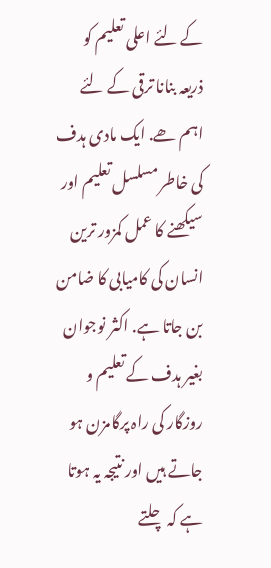کے لئے اعلی تعلیم کو ذریعہ بنانا ترقی کے لئے اہم ھے. ایک مادی ہدف کی خاطر مسلسل تعلیم اور سیکھنے کا عمل کمزور ترین انسان کی کامیابی کا ضامن بن جاتا ہے. اکثر نوجوان بغیر ہدف کے تعلیم و روزگار کی راہ پرگامزن ہو جاتے ہیں اور نتیجہ یہ ہوتا ہے کہ چلتے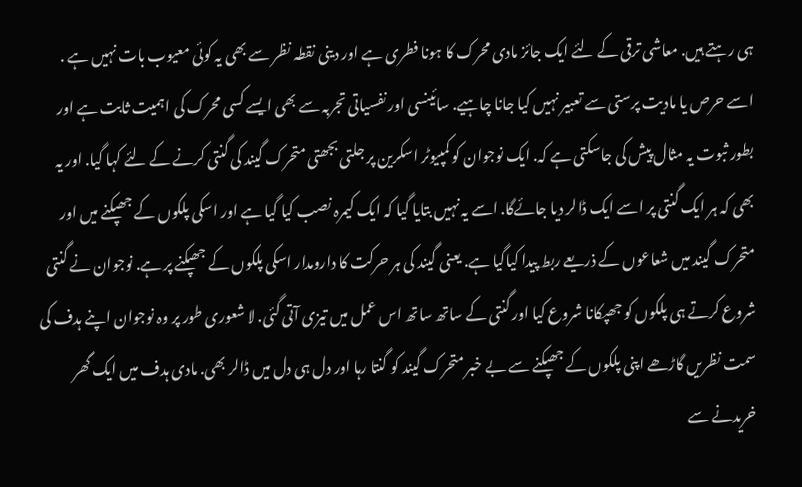ہی رہتے ہیں. معاشی ترقی کے لئے ایک جائز مادی محرک کا ہونا فطری ہے اور دینی نقطہ نظر سے بھی یہ کوئی معیوب بات نہیں ہے . اسے حرص یا مادیت پرستی سے تعبیر نہیں کیا جانا چاہیے. سائینسی اور نفسیاتی تجربہ سے بھی ایسے کسی محرک کی اہمیت ثابت ہے اور بطور ثبوت یہ مثال پیش کی جاسکتی ہے کہ. ایک نوجوان کو کمپیوٹر اسکرین پر جلتی بجھتی متحرک گیند کی گنتی کرنے کے لئے کہا گیا. اور یہ بھی کہ ہر ایک گنتی پر اسے ایک ڈالر دیا جائےگا. اسے یہ نہیں بتایا گیا کہ ایک کیمرہ نصب کیا گیا ہے اور اسکی پلکوں کے جھپکنے میں اور متحرک گیند میں شعاعوں کے ذریعے ربط پیدا کیاگیا ہے. یعنی گیند کی ہر حرکت کا دارومدار اسکی پلکوں کے جھپکنے پر ہے. نوجوان نے گنتی شروع کرتے ہی پلکوں کو جھپکانا شروع کیا اور گنتی کے ساتھ ساتھ اس عمل میں تیزی آتی گئی. لا شعوری طور پر وہ نوجوان اپنے ہدف کی سمت نظریں گاڑھے اپنی پلکوں کے جھپکنے سے بے خبر متحرک گیند کو گنتا رہا اور دل ہی دل میں ڈالر بھی. مادی ہدف میں ایک گھر خریدنے سے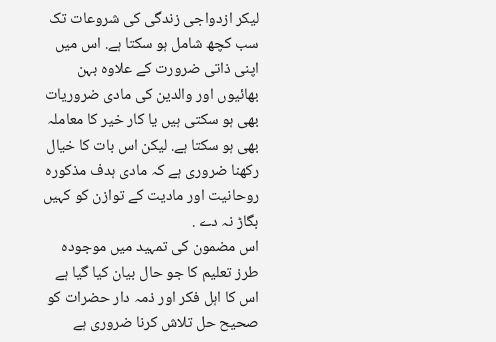لیکر ازدواجی زندگی کی شروعات تک سب کچھ شامل ہو سکتا ہے. اس میں اپنی ذاتی ضرورت کے علاوہ بہن بھائیوں اور والدین کی مادی ضروریات بھی ہو سکتی ہیں یا کار خیر کا معاملہ بھی ہو سکتا ہے. لیکن اس بات کا خیال رکھنا ضروری ہے کہ مادی ہدف مذکورہ روحانیت اور مادیت کے توازن کو کہیں بگاڑ نہ دے .
اس مضمون کی تمہید میں موجودہ طرز تعلیم کا جو حال بیان کیا گیا ہے اس کا اہل فکر اور ذمہ دار حضرات کو صحیح حل تلاش کرنا ضروری ہے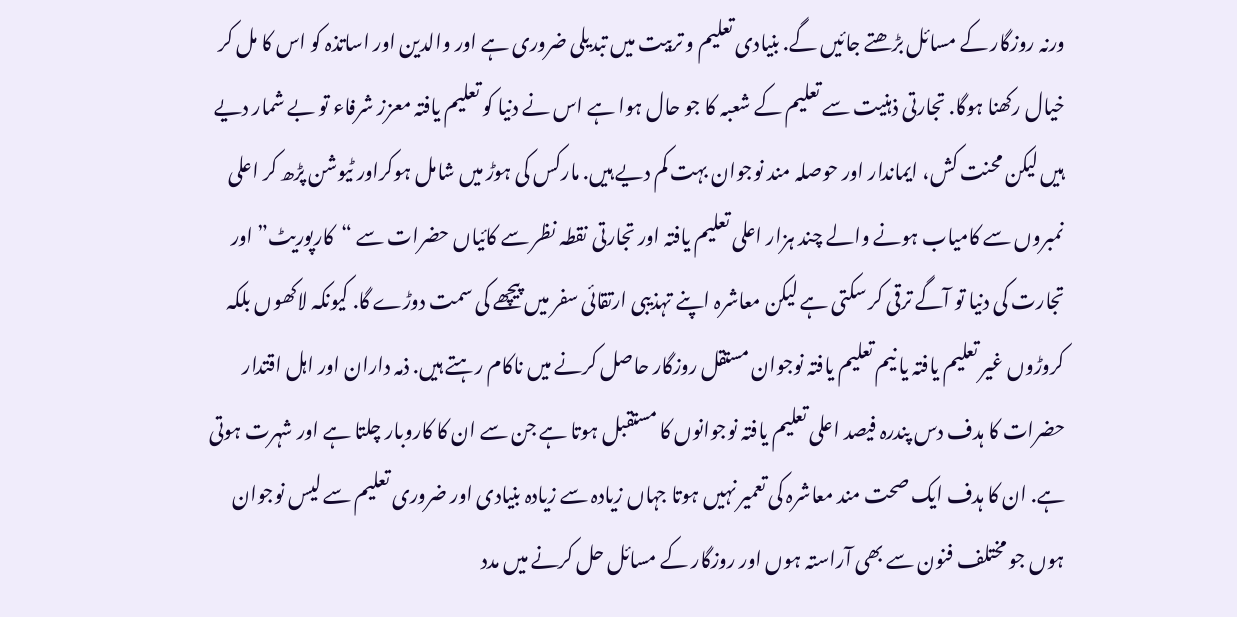ورنہ روزگار کے مسائل بڑھتے جائیں گے. بنیادی تعلیم و تربیت میں تبدیلی ضروری ہے اور والدین اور اساتذہ کو اس کا مل کر خیال رکھنا ہوگا. تجارتی ذہنیت سے تعلیم کے شعبہ کا جو حال ہوا ہے اس نے دنیا کو تعلیم یافتہ معزز شرفاء تو بے شمار دیے ہیں لیکن محنت کش، ایماندار اور حوصلہ مند نوجوان بہت کم دیے ہیں. مارکس کی ہوڑ میں شامل ہوکراور ٹیوشن پڑھ کر اعلی نمبروں سے کامیاب ہونے والے چند ہزار اعلی تعلیم یافتہ اور تجارتی نقطہ نظر سے کائیاں حضرات سے “کارپوریٹ” اور تجارت کی دنیا تو آگے ترقی کر سکتی ہے لیکن معاشرہ اپنے تہذیبی ارتقائی سفر میں پیچھے کی سمت دوڑے گا. کیونکہ لاکھوں بلکہ کروڑوں غیر تعلیم یافتہ یا نیم تعلیم یافتہ نوجوان مستقل روزگار حاصل کرنے میں ناکام رہتے ہیں. ذمہ داران اور اہل اقتدار حضرات کا ہدف دس پندرہ فیصد اعلی تعلیم یافتہ نوجوانوں کا مستقبل ہوتا ہے جن سے ان کا کاروبار چلتا ہے اور شہرت ہوتی ہے. ان کا ہدف ایک صحت مند معاشرہ کی تعمیر نہیں ہوتا جہاں زیادہ سے زیادہ بنیادی اور ضروری تعلیم سے لیس نوجوان ہوں جو مختلف فنون سے بھی آراستہ ہوں اور روزگار کے مسائل حل کرنے میں مدد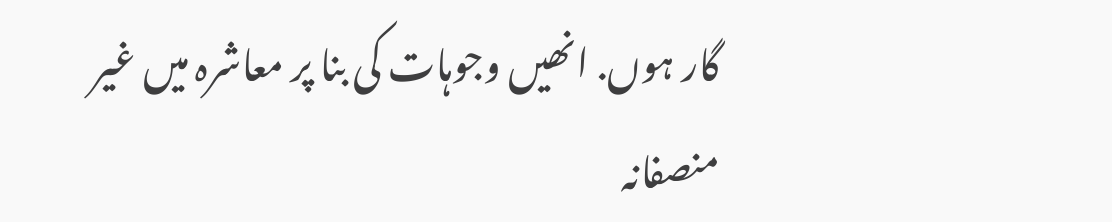گار ہوں. انھیں وجوہات کی بنا پر معاشرہ میں غیر منصفانہ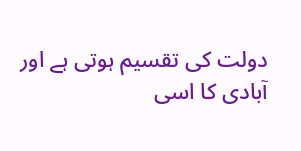دولت کی تقسیم ہوتی ہے اور آبادی کا اسی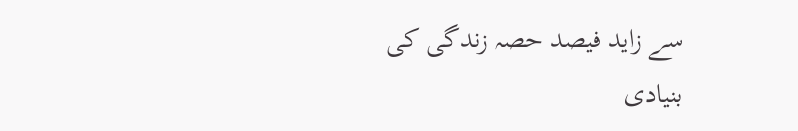سے زاید فیصد حصہ زندگی کی بنیادی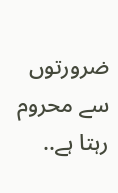ضرورتوں سے محروم رہتا ہے..